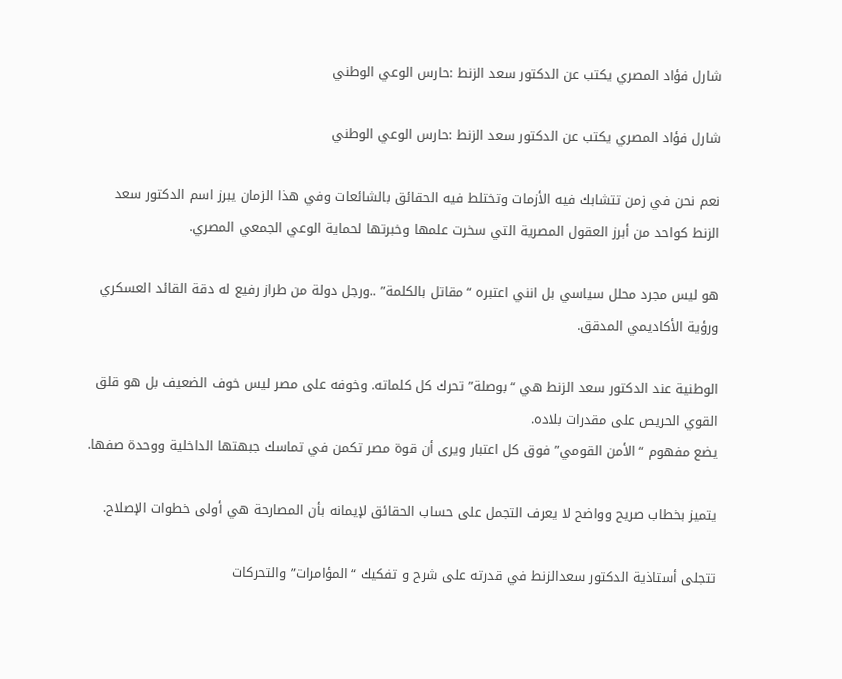شارل فؤاد المصري يكتب عن الدكتور سعد الزنط :حارس الوعي الوطني

شارل فؤاد المصري يكتب عن الدكتور سعد الزنط :حارس الوعي الوطني

نعم نحن في زمن تتشابك فيه الأزمات وتختلط فيه الحقائق بالشائعات وفي هذا الزمان يبرز اسم الدكتور سعد الزنط كواحد من أبرز العقول المصرية التي سخرت علمها وخبرتها لحماية الوعي الجمعي المصري.

هو ليس مجرد محلل سياسي بل انني اعتبره “مقاتل بالكلمة” ..ورجل دولة من طراز رفيع له دقة القائد العسكري ورؤية الأكاديمي المدقق.

الوطنية عند الدكتور سعد الزنط هي “بوصلة” تحرك كل كلماته. وخوفه على مصر ليس خوف الضعيف بل هو قلق القوي الحريص على مقدرات بلاده.
يضع مفهوم “الأمن القومي” فوق كل اعتبار ويرى أن قوة مصر تكمن في تماسك جبهتها الداخلية ووحدة صفها.

يتميز بخطاب صريح وواضح لا يعرف التجمل على حساب الحقائق لإيمانه بأن المصارحة هي أولى خطوات الإصلاح.

تتجلى أستاذية الدكتور سعدالزنط في قدرته على شرح و تفكيك “المؤامرات” والتحركات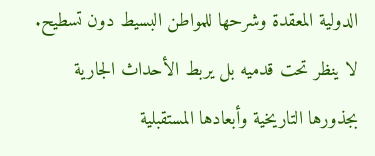الدولية المعقدة وشرحها للمواطن البسيط دون تسطيح.
لا ينظر تحت قدميه بل يربط الأحداث الجارية بجذورها التاريخية وأبعادها المستقبلية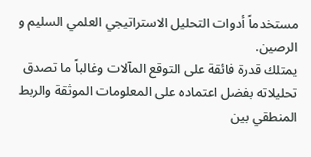مستخدماً أدوات التحليل الاستراتيجي العلمي السليم و الرصين.
يمتلك قدرة فائقة على التوقع المآلات وغالباً ما تصدق تحليلاته بفضل اعتماده على المعلومات الموثقة والربط المنطقي بين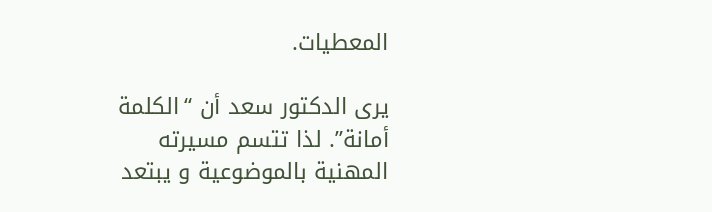المعطيات.

يرى الدكتور سعد أن “الكلمة أمانة”. لذا تتسم مسيرته المهنية بالموضوعية و يبتعد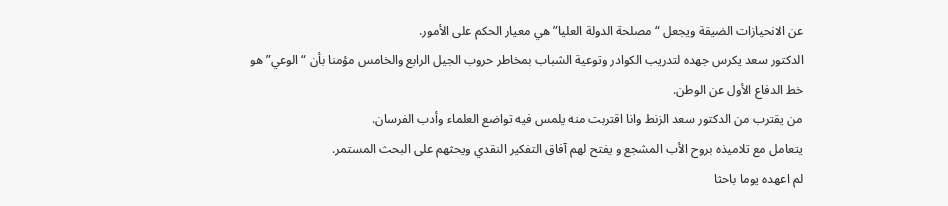عن الانحيازات الضيقة ويجعل “مصلحة الدولة العليا” هي معيار الحكم على الأمور.
الدكتور سعد يكرس جهده لتدريب الكوادر وتوعية الشباب بمخاطر حروب الجيل الرابع والخامس مؤمنا بأن “الوعي” هو خط الدفاع الأول عن الوطن.
من يقترب من الدكتور سعد الزنط وانا اقتربت منه يلمس فيه تواضع العلماء وأدب الفرسان.
يتعامل مع تلاميذه بروح الأب المشجع و يفتح لهم آفاق التفكير النقدي ويحثهم على البحث المستمر.
لم اعهده يوما باحثا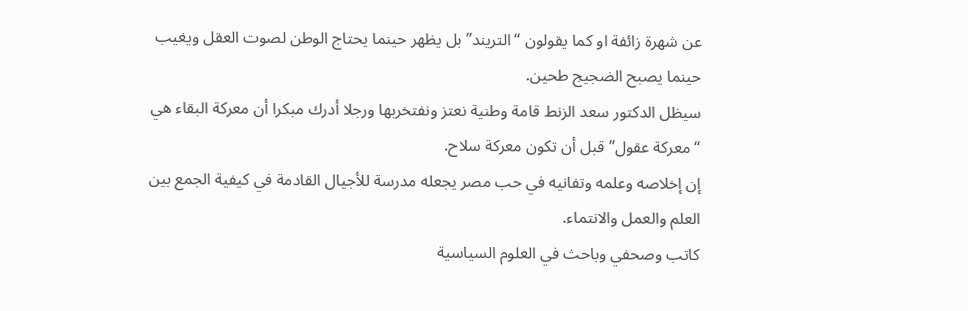عن شهرة زائفة او كما يقولون “التريند” بل يظهر حينما يحتاج الوطن لصوت العقل ويغيب حينما يصبح الضجيج طحين.
سيظل الدكتور سعد الزنط قامة وطنية نعتز ونفتخربها ورجلا أدرك مبكرا أن معركة البقاء هي “معركة عقول” قبل أن تكون معركة سلاح.
إن إخلاصه وعلمه وتفانيه في حب مصر يجعله مدرسة للأجيال القادمة في كيفية الجمع بين العلم والعمل والانتماء.
كاتب وصحفي وباحث في العلوم السياسية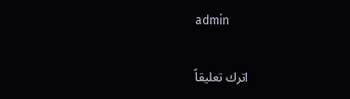admin

اترك تعليقاً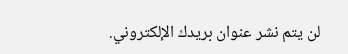لن يتم نشر عنوان بريدك الإلكتروني.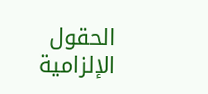الحقول الإلزامية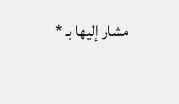مشار إليها بـ *